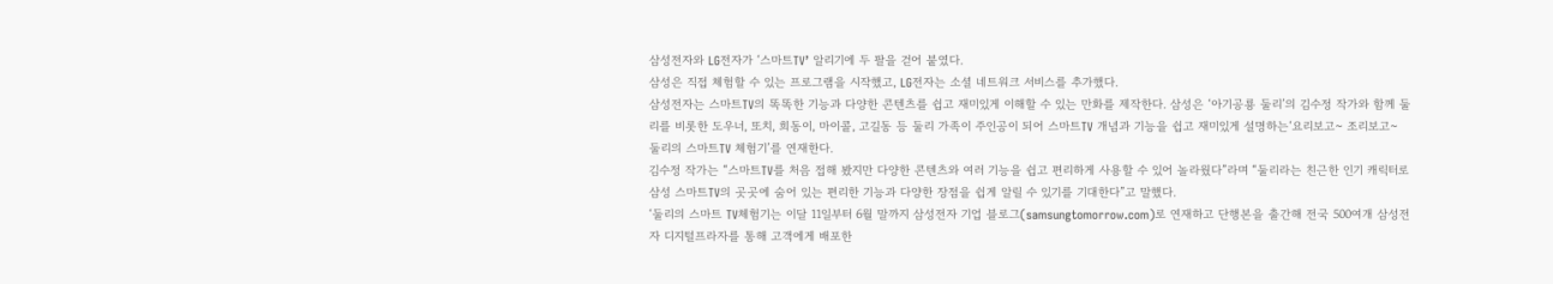삼성전자와 LG전자가 ‘스마트TV’ 알리기에 두 팔을 걷어 붙였다.
삼성은 직접 체험할 수 있는 프로그램을 시작했고, LG전자는 소셜 네트워크 서비스를 추가했다.
삼성전자는 스마트TV의 똑똑한 기능과 다양한 콘텐츠를 쉽고 재미있게 이해할 수 있는 만화를 제작한다. 삼성은 ‘아기공룡 둘리’의 김수정 작가와 함께 둘리를 비롯한 도우너, 또치, 희동이, 마이콜, 고길동 등 둘리 가족이 주인공이 되어 스마트TV 개념과 기능을 쉽고 재미있게 설명하는‘요리보고~ 조리보고~ 둘리의 스마트TV 체험기’를 연재한다.
김수정 작가는 “스마트TV를 처음 접해 봤지만 다양한 콘텐츠와 여러 기능을 쉽고 편리하게 사용할 수 있어 놀라웠다”라며 “둘리라는 친근한 인기 캐릭터로 삼성 스마트TV의 곳곳에 숨어 있는 편리한 기능과 다양한 장점을 쉽게 알릴 수 있기를 기대한다”고 말했다.
‘둘리의 스마트 TV체험기는 이달 11일부터 6월 말까지 삼성전자 기업 블로그(samsungtomorrow.com)로 연재하고 단행본을 출간해 전국 500여개 삼성전자 디지털프라자를 통해 고객에게 배포한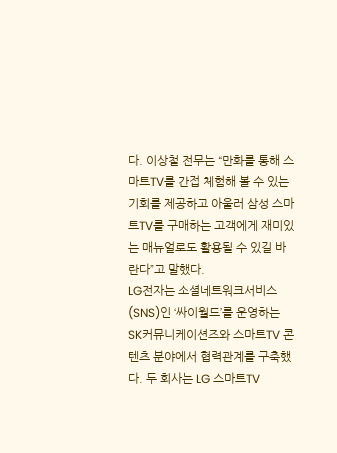다. 이상철 전무는 “만화를 통해 스마트TV를 간접 체험해 볼 수 있는 기회를 제공하고 아울러 삼성 스마트TV를 구매하는 고객에게 재미있는 매뉴얼로도 활용될 수 있길 바란다”고 말했다.
LG전자는 소셜네트워크서비스(SNS)인 ‘싸이월드’를 운영하는 SK커뮤니케이션즈와 스마트TV 콘텐츠 분야에서 협력관계를 구축했다. 두 회사는 LG 스마트TV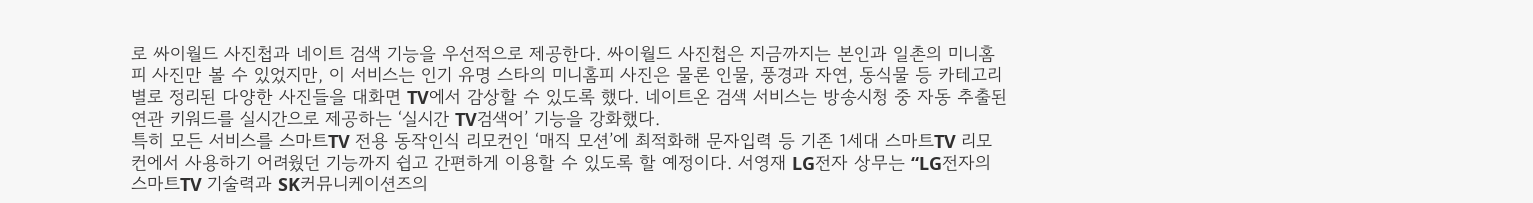로 싸이월드 사진첩과 네이트 검색 기능을 우선적으로 제공한다. 싸이월드 사진첩은 지금까지는 본인과 일촌의 미니홈피 사진만 볼 수 있었지만, 이 서비스는 인기 유명 스타의 미니홈피 사진은 물론 인물, 풍경과 자연, 동식물 등 카테고리 별로 정리된 다양한 사진들을 대화면 TV에서 감상할 수 있도록 했다. 네이트온 검색 서비스는 방송시청 중 자동 추출된 연관 키워드를 실시간으로 제공하는 ‘실시간 TV검색어’ 기능을 강화했다.
특히 모든 서비스를 스마트TV 전용 동작인식 리모컨인 ‘매직 모션’에 최적화해 문자입력 등 기존 1세대 스마트TV 리모컨에서 사용하기 어려웠던 기능까지 쉽고 간편하게 이용할 수 있도록 할 예정이다. 서영재 LG전자 상무는 “LG전자의 스마트TV 기술력과 SK커뮤니케이션즈의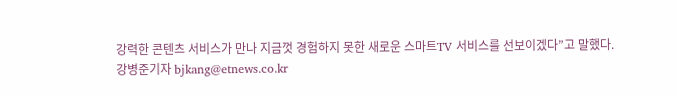강력한 콘텐츠 서비스가 만나 지금껏 경험하지 못한 새로운 스마트TV 서비스를 선보이겠다”고 말했다.
강병준기자 bjkang@etnews.co.kr